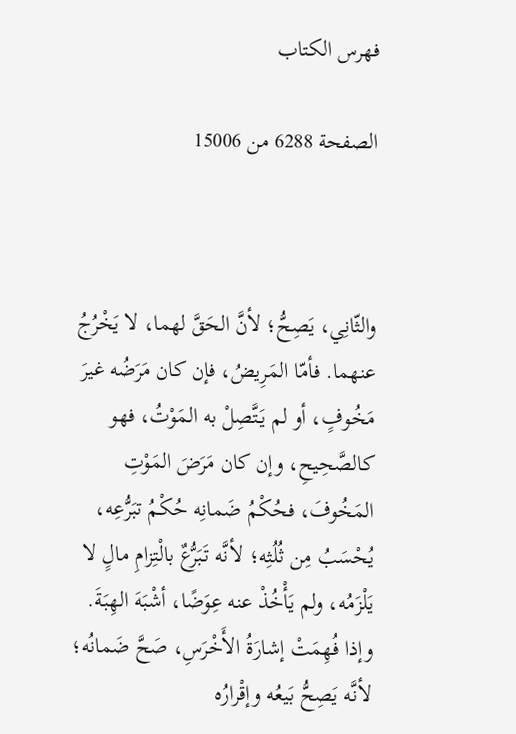فهرس الكتاب

الصفحة 6288 من 15006



والثّانِي، يَصِحُّ؛ لأنَّ الحَقَّ لهما، لا يَخْرُجُ عنهما. فأمّا المَرِيضُ، فإن كان مَرَضُه غيرَ مَخُوفٍ، أو لم يَتَّصِلْ به المَوْتُ، فهو كالصَّحِيحِ، وإن كان مَرَضَ المَوْتِ المَخُوفَ، فحُكْمُ ضَمانِه حُكْمُ تبَرُّعِه، يُحْسَبُ مِن ثُلُثِه؛ لأنَّه تَبَرُّعٌ بالْتِزامِ مالٍ لا يَلْزَمُه، ولم يَأْخُذْ عنه عِوَضًا، أشْبَهَ الهِبَةَ. وإذا فُهِمَتْ إشارَةُ الأَخْرَسِ، صَحَّ ضَمانُه؛ لأنَّه يَصِحُّ بَيعُه وإقْرارُه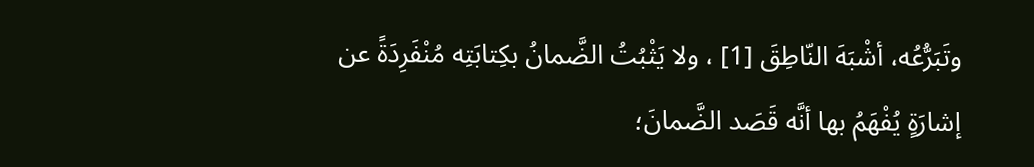وتَبَرُّعُه، أشْبَهَ النّاطِقَ [1] ، ولا يَثْبُتُ الضَّمانُ بكِتابَتِه مُنْفَرِدَةً عن إشارَةٍ يُفْهَمُ بها أنَّه قَصَد الضَّمانَ؛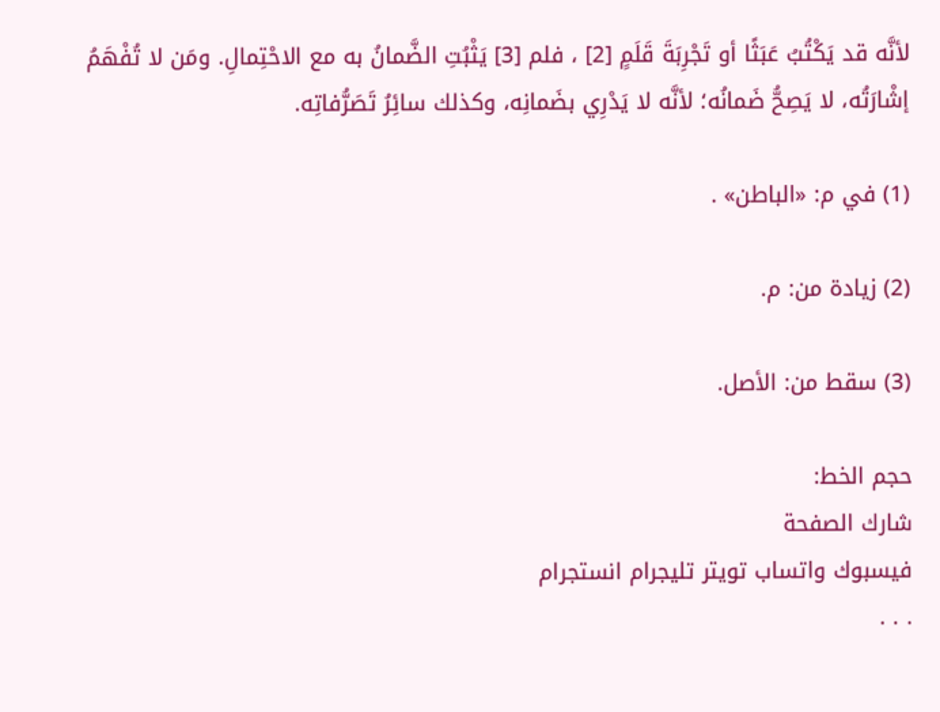لأنَّه قد يَكْتُبُ عَبَثًا أو تَجْرِبَةَ قَلَمٍ [2] ، فلم [3] يَثْبُتِ الضَّمانُ به مع الاحْتِمالِ. ومَن لا تُفْهَمُ إشْارَتُه، لا يَصِحُّ ضَمانُه؛ لأنَّه لا يَدْرِي بضَمانِه، وكذلك سائِرُ تَصَرُّفاتِه.

(1) في م: «الباطن» .

(2) زيادة من: م.

(3) سقط من: الأصل.

حجم الخط:
شارك الصفحة
فيسبوك واتساب تويتر تليجرام انستجرام
. . .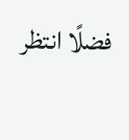فضلًا انتظر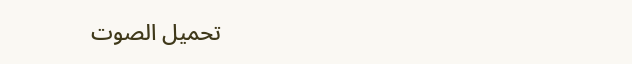تحميل الصوت